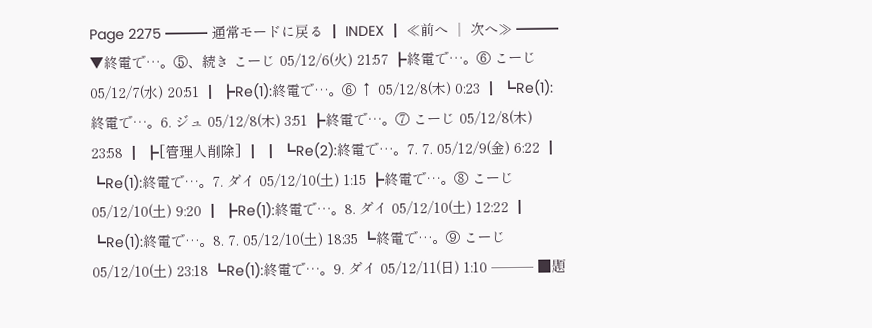Page 2275 ━━━ 通常モードに戻る ┃ INDEX ┃ ≪前へ │ 次へ≫ ━━━ ▼終電で…。⑤、続き こーじ 05/12/6(火) 21:57 ┣終電で…。⑥ こーじ 05/12/7(水) 20:51 ┃ ┣Re(1):終電で…。⑥ ↑ 05/12/8(木) 0:23 ┃ ┗Re(1):終電で…。6. ジュ 05/12/8(木) 3:51 ┣終電で…。⑦ こーじ 05/12/8(木) 23:58 ┃ ┣[管理人削除] ┃ ┃ ┗Re(2):終電で…。7. 7. 05/12/9(金) 6:22 ┃ ┗Re(1):終電で…。7. ダイ 05/12/10(土) 1:15 ┣終電で…。⑧ こーじ 05/12/10(土) 9:20 ┃ ┣Re(1):終電で…。8. ダイ 05/12/10(土) 12:22 ┃ ┗Re(1):終電で…。8. 7. 05/12/10(土) 18:35 ┗終電で…。⑨ こーじ 05/12/10(土) 23:18 ┗Re(1):終電で…。9. ダイ 05/12/11(日) 1:10 ─── ■題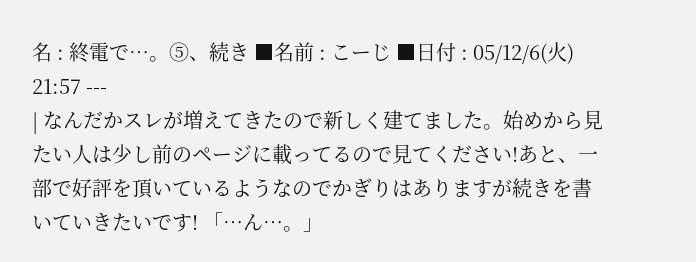名 : 終電で…。⑤、続き ■名前 : こーじ ■日付 : 05/12/6(火) 21:57 ---
| なんだかスレが増えてきたので新しく建てました。始めから見たい人は少し前のページに載ってるので見てください!あと、一部で好評を頂いているようなのでかぎりはありますが続きを書いていきたいです! 「…ん…。」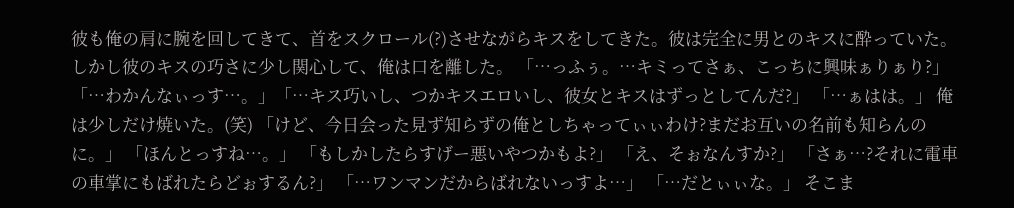彼も俺の肩に腕を回してきて、首をスクロール(?)させながらキスをしてきた。彼は完全に男とのキスに酔っていた。しかし彼のキスの巧さに少し関心して、俺は口を離した。 「…っふぅ。…キミってさぁ、こっちに興味ぁりぁり?」 「…わかんなぃっす…。」「…キス巧いし、つかキスエロいし、彼女とキスはずっとしてんだ?」 「…ぁはは。」 俺は少しだけ焼いた。(笑) 「けど、今日会った見ず知らずの俺としちゃってぃぃわけ?まだお互いの名前も知らんのに。」 「ほんとっすね…。」 「もしかしたらすげー悪いやつかもよ?」 「え、そぉなんすか?」 「さぁ…?それに電車の車掌にもばれたらどぉするん?」 「…ワンマンだからばれないっすよ…」 「…だとぃぃな。」 そこま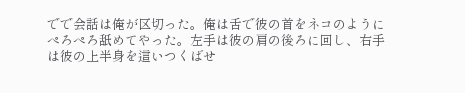でで会話は俺が区切った。俺は舌で彼の首をネコのようにぺろぺろ舐めてやった。左手は彼の肩の後ろに回し、右手は彼の上半身を這いつくばせ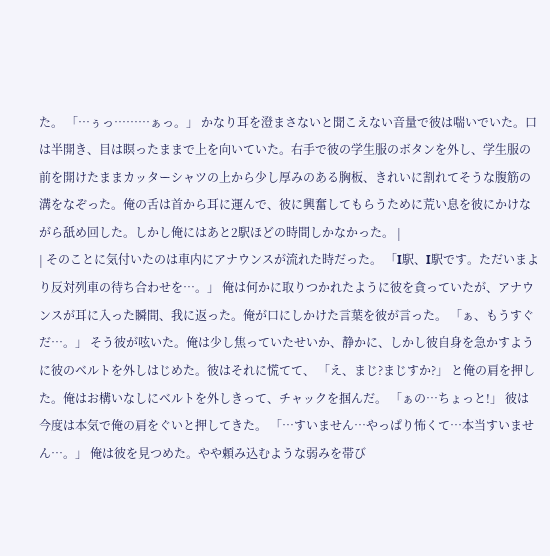た。 「…ぅっ………ぁっ。」 かなり耳を澄まさないと聞こえない音量で彼は喘いでいた。口は半開き、目は瞑ったままで上を向いていた。右手で彼の学生服のボタンを外し、学生服の前を開けたままカッターシャツの上から少し厚みのある胸板、きれいに割れてそうな腹筋の溝をなぞった。俺の舌は首から耳に運んで、彼に興奮してもらうために荒い息を彼にかけながら舐め回した。しかし俺にはあと2駅ほどの時間しかなかった。 |
| そのことに気付いたのは車内にアナウンスが流れた時だった。 「I駅、I駅です。ただいまより反対列車の待ち合わせを…。」 俺は何かに取りつかれたように彼を貪っていたが、アナウンスが耳に入った瞬間、我に返った。俺が口にしかけた言葉を彼が言った。 「ぁ、もうすぐだ…。」 そう彼が呟いた。俺は少し焦っていたせいか、静かに、しかし彼自身を急かすように彼のベルトを外しはじめた。彼はそれに慌てて、 「え、まじ?まじすか?」 と俺の肩を押した。俺はお構いなしにベルトを外しきって、チャックを掴んだ。 「ぁの…ちょっと!」 彼は今度は本気で俺の肩をぐいと押してきた。 「…すいません…やっぱり怖くて…本当すいません…。」 俺は彼を見つめた。やや頼み込むような弱みを帯び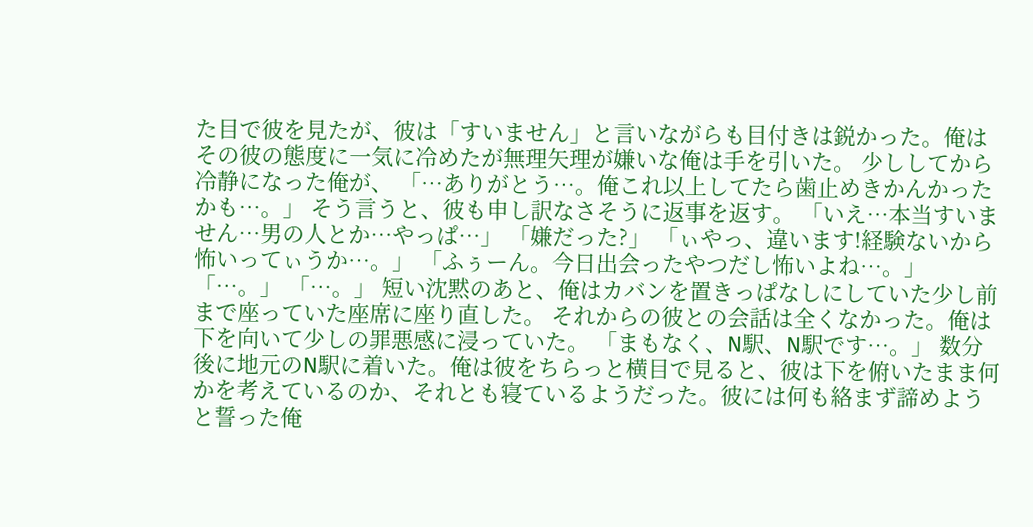た目で彼を見たが、彼は「すいません」と言いながらも目付きは鋭かった。俺はその彼の態度に一気に冷めたが無理矢理が嫌いな俺は手を引いた。 少ししてから冷静になった俺が、 「…ありがとう…。俺これ以上してたら歯止めきかんかったかも…。」 そう言うと、彼も申し訳なさそうに返事を返す。 「いえ…本当すいません…男の人とか…やっぱ…」 「嫌だった?」 「ぃやっ、違います!経験ないから怖いってぃうか…。」 「ふぅーん。今日出会ったやつだし怖いよね…。」 「…。」 「…。」 短い沈黙のあと、俺はカバンを置きっぱなしにしていた少し前まで座っていた座席に座り直した。 それからの彼との会話は全くなかった。俺は下を向いて少しの罪悪感に浸っていた。 「まもなく、N駅、N駅です…。」 数分後に地元のN駅に着いた。俺は彼をちらっと横目で見ると、彼は下を俯いたまま何かを考えているのか、それとも寝ているようだった。彼には何も絡まず諦めようと誓った俺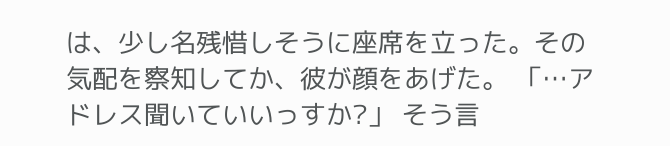は、少し名残惜しそうに座席を立った。その気配を察知してか、彼が顔をあげた。 「…アドレス聞いていいっすか?」 そう言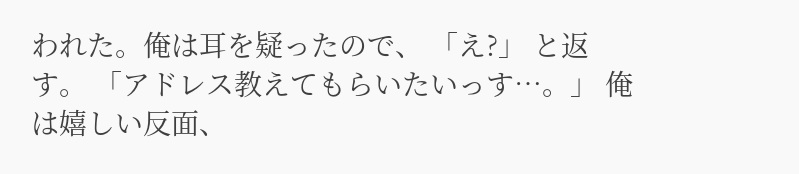われた。俺は耳を疑ったので、 「え?」 と返す。 「アドレス教えてもらいたいっす…。」 俺は嬉しい反面、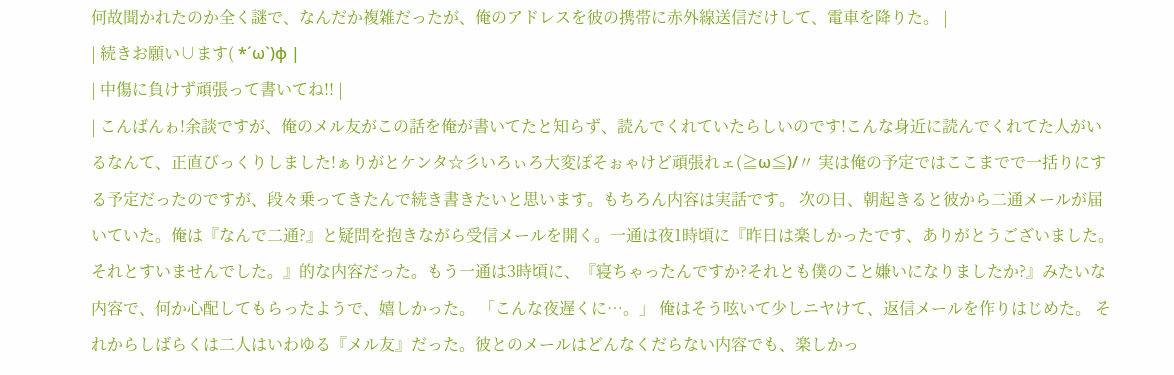何故聞かれたのか全く謎で、なんだか複雑だったが、俺のアドレスを彼の携帯に赤外線送信だけして、電車を降りた。 |
| 続きお願い∪ます( *´ω`)φ |
| 中傷に負けず頑張って書いてね!! |
| こんばんゎ!余談ですが、俺のメル友がこの話を俺が書いてたと知らず、読んでくれていたらしいのです!こんな身近に読んでくれてた人がいるなんて、正直びっくりしました!ぁりがとケンタ☆彡いろぃろ大変ぽそぉゃけど頑張れェ(≧ω≦)/〃 実は俺の予定ではここまでで一括りにする予定だったのですが、段々乗ってきたんで続き書きたいと思います。もちろん内容は実話です。 次の日、朝起きると彼から二通メールが届いていた。俺は『なんで二通?』と疑問を抱きながら受信メールを開く。一通は夜1時頃に『昨日は楽しかったです、ありがとうございました。それとすいませんでした。』的な内容だった。もう一通は3時頃に、『寝ちゃったんですか?それとも僕のこと嫌いになりましたか?』みたいな内容で、何か心配してもらったようで、嬉しかった。 「こんな夜遅くに…。」 俺はそう呟いて少しニヤけて、返信メールを作りはじめた。 それからしばらくは二人はいわゆる『メル友』だった。彼とのメールはどんなくだらない内容でも、楽しかっ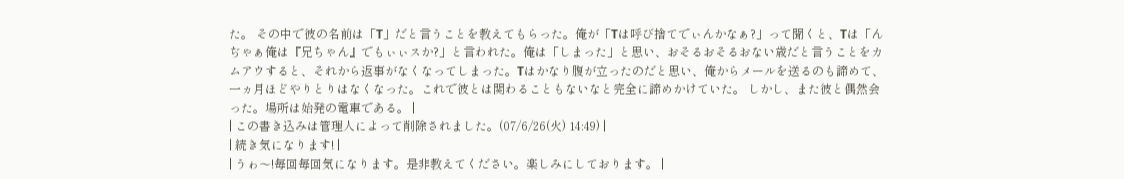た。 その中で彼の名前は「T」だと言うことを教えてもらった。俺が「Tは呼び捨てでぃんかなぁ?」って聞くと、Tは「んぢゃぁ俺は『兄ちゃん』でもぃぃスか?」と言われた。俺は「しまった」と思い、おそるおそるおない歳だと言うことをカムアウすると、それから返事がなくなってしまった。Tはかなり腹が立ったのだと思い、俺からメールを送るのも諦めて、一ヵ月ほどやりとりはなくなった。これで彼とは関わることもないなと完全に諦めかけていた。 しかし、また彼と偶然会った。場所は始発の電車である。 |
| この書き込みは管理人によって削除されました。(07/6/26(火) 14:49) |
| 続き気になります! |
| うゎ〜!毎回毎回気になります。是非教えてください。楽しみにしております。 |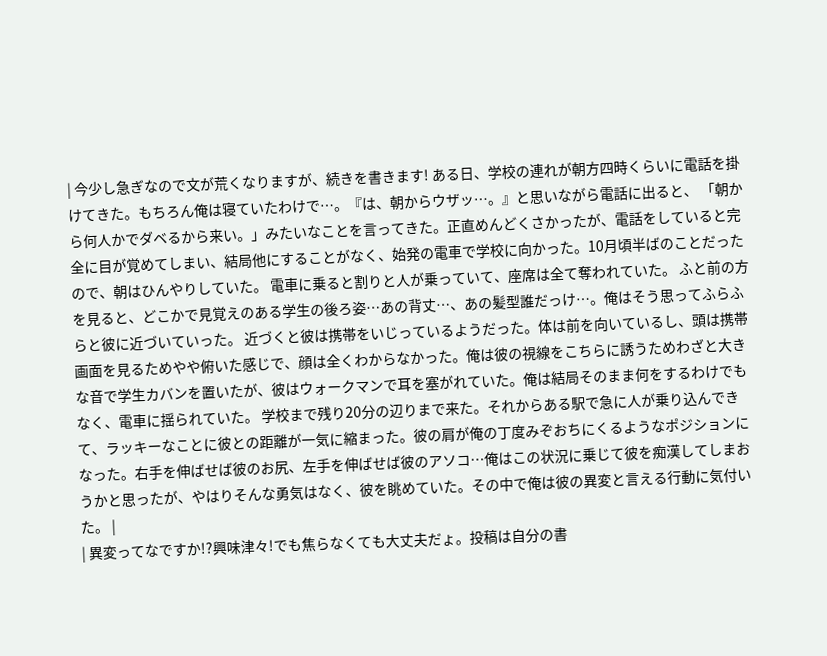| 今少し急ぎなので文が荒くなりますが、続きを書きます! ある日、学校の連れが朝方四時くらいに電話を掛けてきた。もちろん俺は寝ていたわけで…。『は、朝からウザッ…。』と思いながら電話に出ると、 「朝から何人かでダベるから来い。」みたいなことを言ってきた。正直めんどくさかったが、電話をしていると完全に目が覚めてしまい、結局他にすることがなく、始発の電車で学校に向かった。10月頃半ばのことだったので、朝はひんやりしていた。 電車に乗ると割りと人が乗っていて、座席は全て奪われていた。 ふと前の方を見ると、どこかで見覚えのある学生の後ろ姿…あの背丈…、あの髪型誰だっけ…。俺はそう思ってふらふらと彼に近づいていった。 近づくと彼は携帯をいじっているようだった。体は前を向いているし、頭は携帯画面を見るためやや俯いた感じで、顔は全くわからなかった。俺は彼の視線をこちらに誘うためわざと大きな音で学生カバンを置いたが、彼はウォークマンで耳を塞がれていた。俺は結局そのまま何をするわけでもなく、電車に揺られていた。 学校まで残り20分の辺りまで来た。それからある駅で急に人が乗り込んできて、ラッキーなことに彼との距離が一気に縮まった。彼の肩が俺の丁度みぞおちにくるようなポジションになった。右手を伸ばせば彼のお尻、左手を伸ばせば彼のアソコ…俺はこの状況に乗じて彼を痴漢してしまおうかと思ったが、やはりそんな勇気はなく、彼を眺めていた。その中で俺は彼の異変と言える行動に気付いた。 |
| 異変ってなですか!?興味津々!でも焦らなくても大丈夫だょ。投稿は自分の書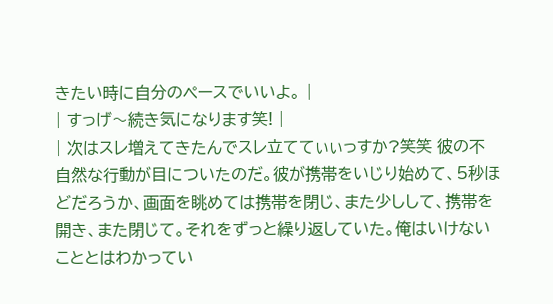きたい時に自分のペースでいいよ。 |
| すっげ〜続き気になります笑! |
| 次はスレ増えてきたんでスレ立ててぃぃっすか?笑笑 彼の不自然な行動が目についたのだ。彼が携帯をいじり始めて、5秒ほどだろうか、画面を眺めては携帯を閉じ、また少しして、携帯を開き、また閉じて。それをずっと繰り返していた。俺はいけないこととはわかってい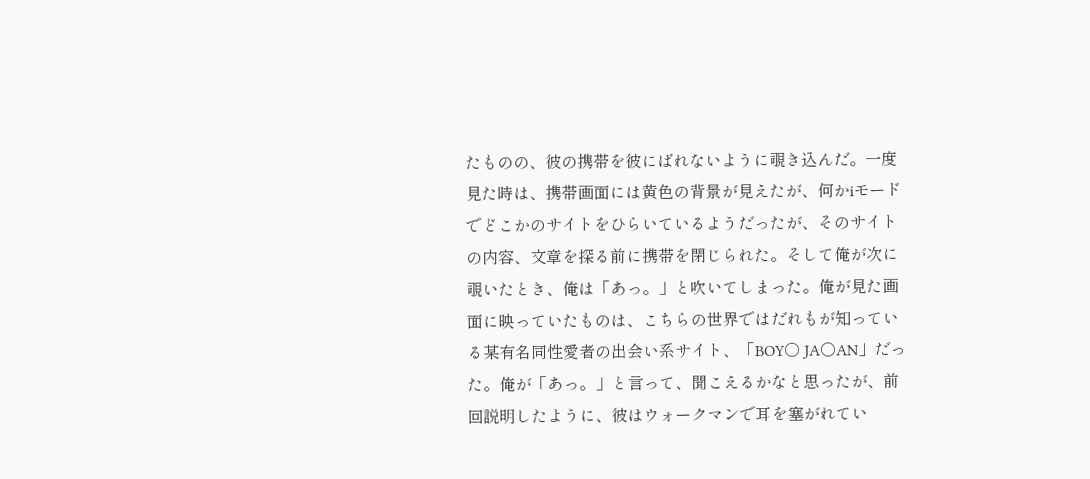たものの、彼の携帯を彼にばれないように覗き込んだ。一度見た時は、携帯画面には黄色の背景が見えたが、何かiモードでどこかのサイトをひらいているようだったが、そのサイトの内容、文章を探る前に携帯を閉じられた。そして俺が次に覗いたとき、俺は「あっ。」と吹いてしまった。俺が見た画面に映っていたものは、こちらの世界ではだれもが知っている某有名同性愛者の出会い系サイト、「BOY○ JA○AN」だった。俺が「あっ。」と言って、聞こえるかなと思ったが、前回説明したように、彼はウォークマンで耳を塞がれてい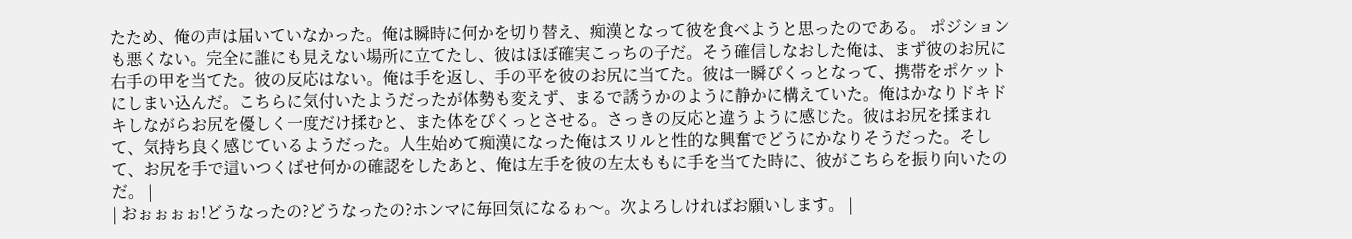たため、俺の声は届いていなかった。俺は瞬時に何かを切り替え、痴漢となって彼を食べようと思ったのである。 ポジションも悪くない。完全に誰にも見えない場所に立てたし、彼はほぼ確実こっちの子だ。そう確信しなおした俺は、まず彼のお尻に右手の甲を当てた。彼の反応はない。俺は手を返し、手の平を彼のお尻に当てた。彼は一瞬ぴくっとなって、携帯をポケットにしまい込んだ。こちらに気付いたようだったが体勢も変えず、まるで誘うかのように静かに構えていた。俺はかなりドキドキしながらお尻を優しく一度だけ揉むと、また体をぴくっとさせる。さっきの反応と違うように感じた。彼はお尻を揉まれて、気持ち良く感じているようだった。人生始めて痴漢になった俺はスリルと性的な興奮でどうにかなりそうだった。そして、お尻を手で這いつくばせ何かの確認をしたあと、俺は左手を彼の左太ももに手を当てた時に、彼がこちらを振り向いたのだ。 |
| おぉぉぉぉ!どうなったの?どうなったの?ホンマに毎回気になるゎ〜。次よろしければお願いします。 |